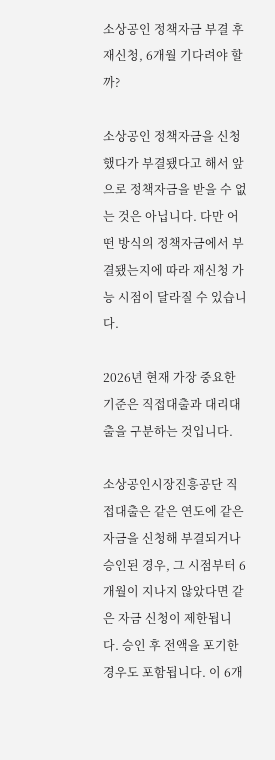소상공인 정책자금 부결 후 재신청, 6개월 기다려야 할까?

소상공인 정책자금을 신청했다가 부결됐다고 해서 앞으로 정책자금을 받을 수 없는 것은 아닙니다. 다만 어떤 방식의 정책자금에서 부결됐는지에 따라 재신청 가능 시점이 달라질 수 있습니다.

2026년 현재 가장 중요한 기준은 직접대출과 대리대출을 구분하는 것입니다.

소상공인시장진흥공단 직접대출은 같은 연도에 같은 자금을 신청해 부결되거나 승인된 경우, 그 시점부터 6개월이 지나지 않았다면 같은 자금 신청이 제한됩니다. 승인 후 전액을 포기한 경우도 포함됩니다. 이 6개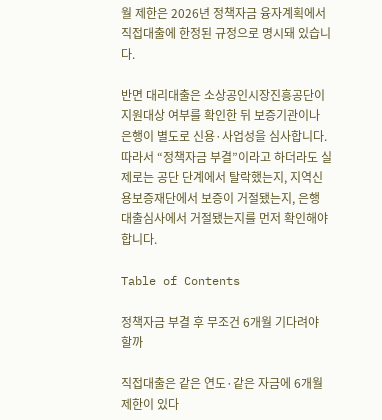월 제한은 2026년 정책자금 융자계획에서 직접대출에 한정된 규정으로 명시돼 있습니다.

반면 대리대출은 소상공인시장진흥공단이 지원대상 여부를 확인한 뒤 보증기관이나 은행이 별도로 신용·사업성을 심사합니다. 따라서 “정책자금 부결”이라고 하더라도 실제로는 공단 단계에서 탈락했는지, 지역신용보증재단에서 보증이 거절됐는지, 은행 대출심사에서 거절됐는지를 먼저 확인해야 합니다.

Table of Contents

정책자금 부결 후 무조건 6개월 기다려야 할까

직접대출은 같은 연도·같은 자금에 6개월 제한이 있다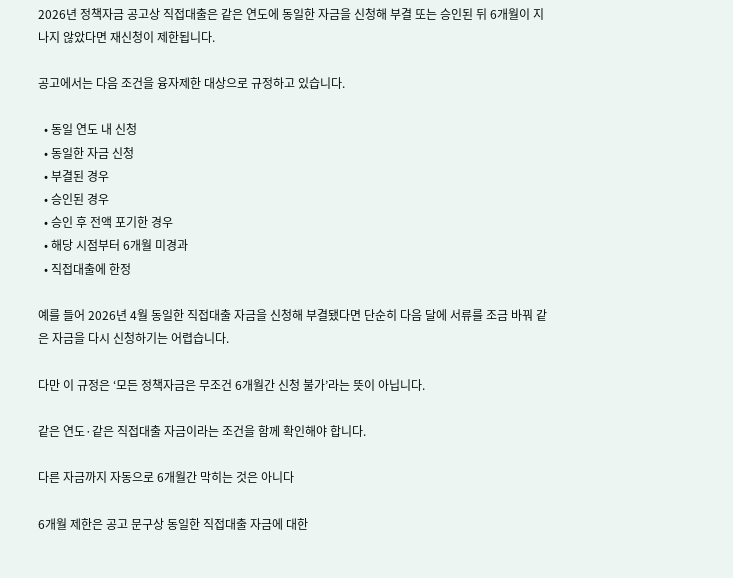2026년 정책자금 공고상 직접대출은 같은 연도에 동일한 자금을 신청해 부결 또는 승인된 뒤 6개월이 지나지 않았다면 재신청이 제한됩니다.

공고에서는 다음 조건을 융자제한 대상으로 규정하고 있습니다.

  • 동일 연도 내 신청
  • 동일한 자금 신청
  • 부결된 경우
  • 승인된 경우
  • 승인 후 전액 포기한 경우
  • 해당 시점부터 6개월 미경과
  • 직접대출에 한정

예를 들어 2026년 4월 동일한 직접대출 자금을 신청해 부결됐다면 단순히 다음 달에 서류를 조금 바꿔 같은 자금을 다시 신청하기는 어렵습니다.

다만 이 규정은 ‘모든 정책자금은 무조건 6개월간 신청 불가’라는 뜻이 아닙니다.

같은 연도·같은 직접대출 자금이라는 조건을 함께 확인해야 합니다.

다른 자금까지 자동으로 6개월간 막히는 것은 아니다

6개월 제한은 공고 문구상 동일한 직접대출 자금에 대한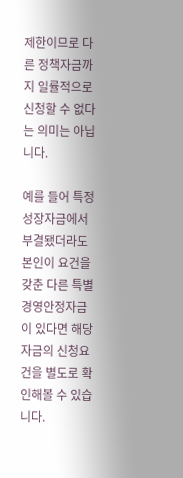제한이므로 다른 정책자금까지 일률적으로 신청할 수 없다는 의미는 아닙니다.

예를 들어 특정 성장자금에서 부결됐더라도 본인이 요건을 갖춘 다른 특별경영안정자금이 있다면 해당 자금의 신청요건을 별도로 확인해볼 수 있습니다.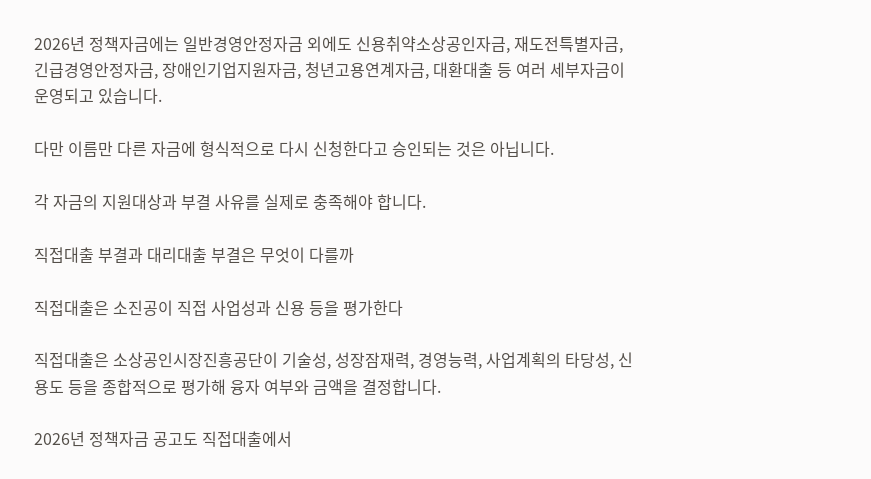2026년 정책자금에는 일반경영안정자금 외에도 신용취약소상공인자금, 재도전특별자금, 긴급경영안정자금, 장애인기업지원자금, 청년고용연계자금, 대환대출 등 여러 세부자금이 운영되고 있습니다.

다만 이름만 다른 자금에 형식적으로 다시 신청한다고 승인되는 것은 아닙니다.

각 자금의 지원대상과 부결 사유를 실제로 충족해야 합니다.

직접대출 부결과 대리대출 부결은 무엇이 다를까

직접대출은 소진공이 직접 사업성과 신용 등을 평가한다

직접대출은 소상공인시장진흥공단이 기술성, 성장잠재력, 경영능력, 사업계획의 타당성, 신용도 등을 종합적으로 평가해 융자 여부와 금액을 결정합니다.

2026년 정책자금 공고도 직접대출에서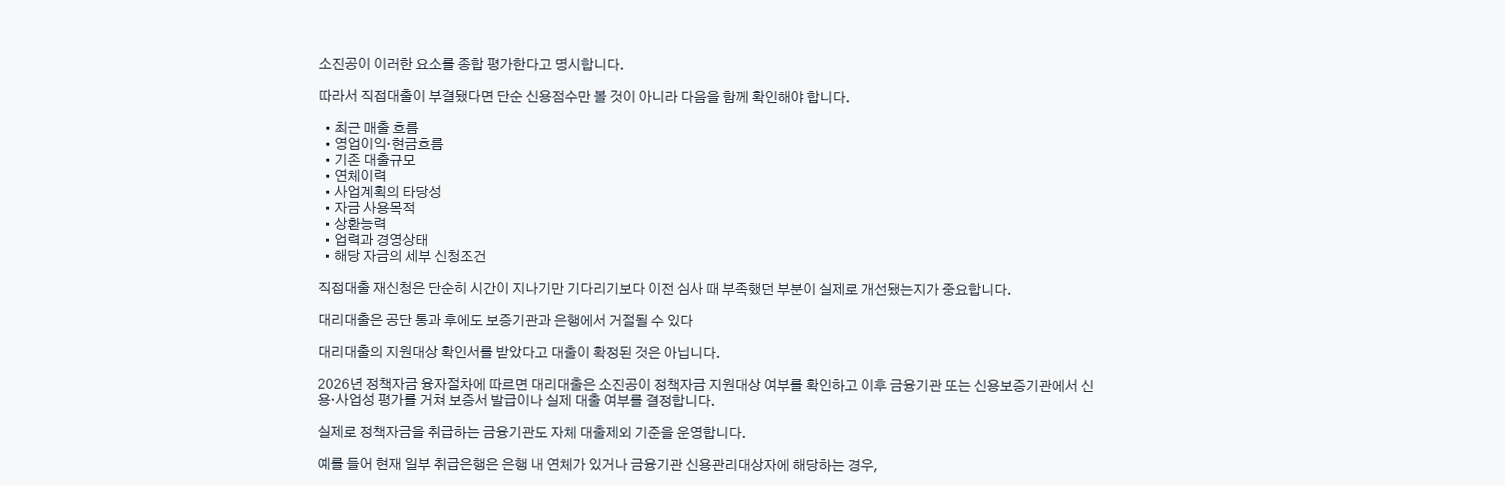소진공이 이러한 요소를 종합 평가한다고 명시합니다.

따라서 직접대출이 부결됐다면 단순 신용점수만 볼 것이 아니라 다음을 함께 확인해야 합니다.

  • 최근 매출 흐름
  • 영업이익·현금흐름
  • 기존 대출규모
  • 연체이력
  • 사업계획의 타당성
  • 자금 사용목적
  • 상환능력
  • 업력과 경영상태
  • 해당 자금의 세부 신청조건

직접대출 재신청은 단순히 시간이 지나기만 기다리기보다 이전 심사 때 부족했던 부분이 실제로 개선됐는지가 중요합니다.

대리대출은 공단 통과 후에도 보증기관과 은행에서 거절될 수 있다

대리대출의 지원대상 확인서를 받았다고 대출이 확정된 것은 아닙니다.

2026년 정책자금 융자절차에 따르면 대리대출은 소진공이 정책자금 지원대상 여부를 확인하고 이후 금융기관 또는 신용보증기관에서 신용·사업성 평가를 거쳐 보증서 발급이나 실제 대출 여부를 결정합니다.

실제로 정책자금을 취급하는 금융기관도 자체 대출제외 기준을 운영합니다.

예를 들어 현재 일부 취급은행은 은행 내 연체가 있거나 금융기관 신용관리대상자에 해당하는 경우,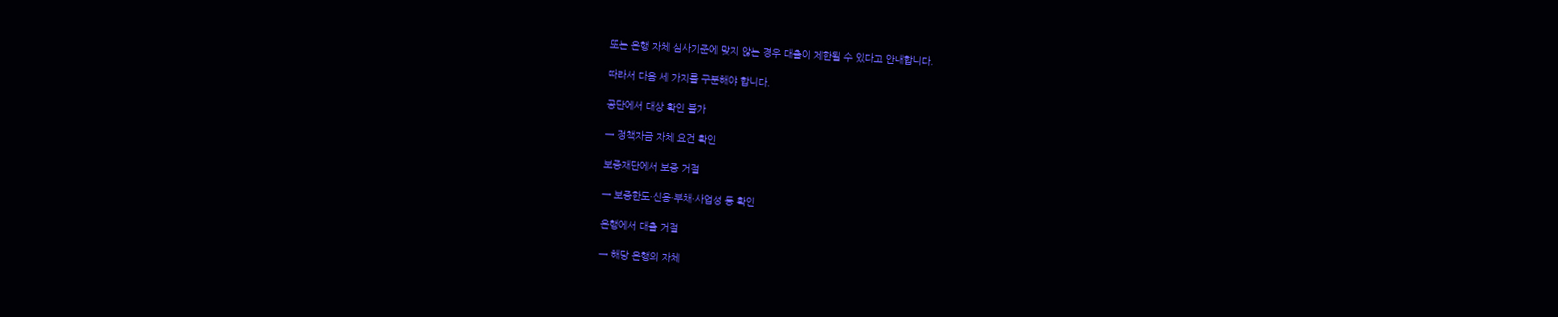또는 은행 자체 심사기준에 맞지 않는 경우 대출이 제한될 수 있다고 안내합니다.

따라서 다음 세 가지를 구분해야 합니다.

공단에서 대상 확인 불가

→ 정책자금 자체 요건 확인

보증재단에서 보증 거절

→ 보증한도·신용·부채·사업성 등 확인

은행에서 대출 거절

→ 해당 은행의 자체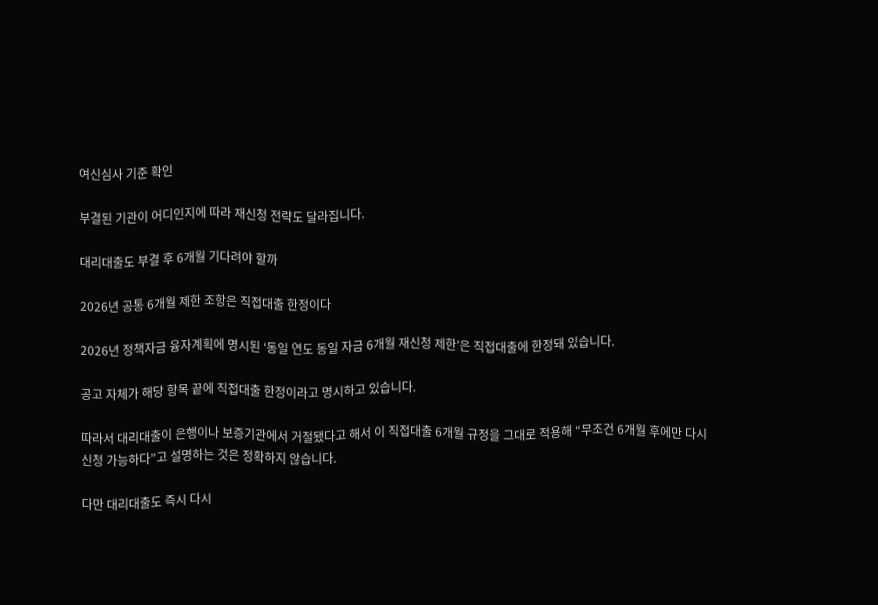여신심사 기준 확인

부결된 기관이 어디인지에 따라 재신청 전략도 달라집니다.

대리대출도 부결 후 6개월 기다려야 할까

2026년 공통 6개월 제한 조항은 직접대출 한정이다

2026년 정책자금 융자계획에 명시된 ‘동일 연도 동일 자금 6개월 재신청 제한’은 직접대출에 한정돼 있습니다.

공고 자체가 해당 항목 끝에 직접대출 한정이라고 명시하고 있습니다.

따라서 대리대출이 은행이나 보증기관에서 거절됐다고 해서 이 직접대출 6개월 규정을 그대로 적용해 “무조건 6개월 후에만 다시 신청 가능하다”고 설명하는 것은 정확하지 않습니다.

다만 대리대출도 즉시 다시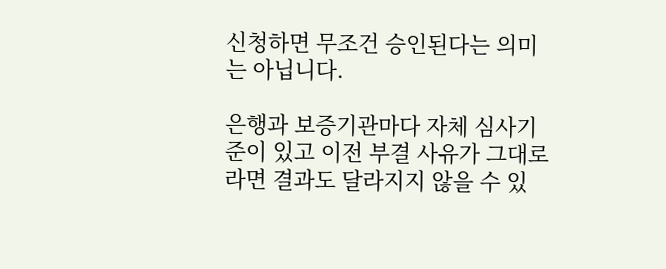신청하면 무조건 승인된다는 의미는 아닙니다.

은행과 보증기관마다 자체 심사기준이 있고 이전 부결 사유가 그대로라면 결과도 달라지지 않을 수 있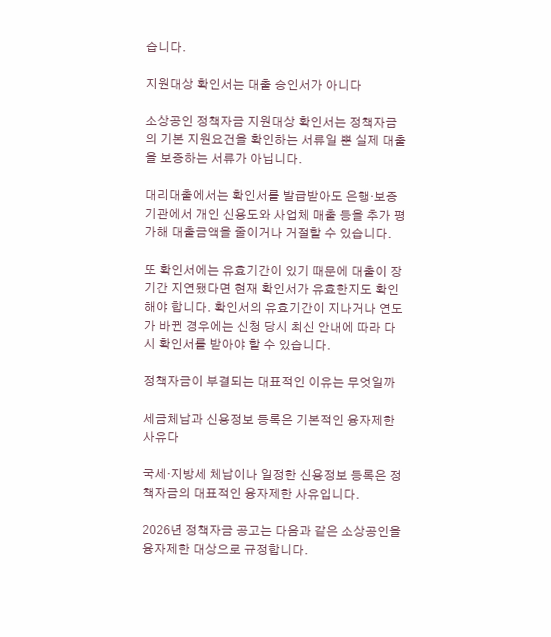습니다.

지원대상 확인서는 대출 승인서가 아니다

소상공인 정책자금 지원대상 확인서는 정책자금의 기본 지원요건을 확인하는 서류일 뿐 실제 대출을 보증하는 서류가 아닙니다.

대리대출에서는 확인서를 발급받아도 은행·보증기관에서 개인 신용도와 사업체 매출 등을 추가 평가해 대출금액을 줄이거나 거절할 수 있습니다.

또 확인서에는 유효기간이 있기 때문에 대출이 장기간 지연됐다면 현재 확인서가 유효한지도 확인해야 합니다. 확인서의 유효기간이 지나거나 연도가 바뀐 경우에는 신청 당시 최신 안내에 따라 다시 확인서를 받아야 할 수 있습니다.

정책자금이 부결되는 대표적인 이유는 무엇일까

세금체납과 신용정보 등록은 기본적인 융자제한 사유다

국세·지방세 체납이나 일정한 신용정보 등록은 정책자금의 대표적인 융자제한 사유입니다.

2026년 정책자금 공고는 다음과 같은 소상공인을 융자제한 대상으로 규정합니다.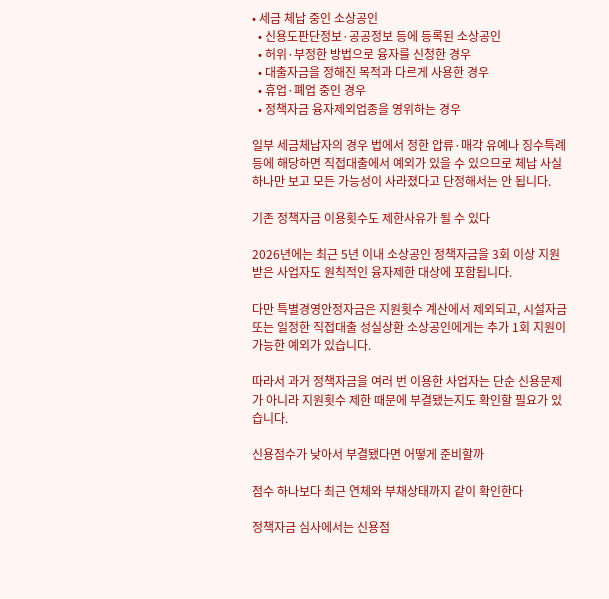• 세금 체납 중인 소상공인
  • 신용도판단정보·공공정보 등에 등록된 소상공인
  • 허위·부정한 방법으로 융자를 신청한 경우
  • 대출자금을 정해진 목적과 다르게 사용한 경우
  • 휴업·폐업 중인 경우
  • 정책자금 융자제외업종을 영위하는 경우

일부 세금체납자의 경우 법에서 정한 압류·매각 유예나 징수특례 등에 해당하면 직접대출에서 예외가 있을 수 있으므로 체납 사실 하나만 보고 모든 가능성이 사라졌다고 단정해서는 안 됩니다.

기존 정책자금 이용횟수도 제한사유가 될 수 있다

2026년에는 최근 5년 이내 소상공인 정책자금을 3회 이상 지원받은 사업자도 원칙적인 융자제한 대상에 포함됩니다.

다만 특별경영안정자금은 지원횟수 계산에서 제외되고, 시설자금 또는 일정한 직접대출 성실상환 소상공인에게는 추가 1회 지원이 가능한 예외가 있습니다.

따라서 과거 정책자금을 여러 번 이용한 사업자는 단순 신용문제가 아니라 지원횟수 제한 때문에 부결됐는지도 확인할 필요가 있습니다.

신용점수가 낮아서 부결됐다면 어떻게 준비할까

점수 하나보다 최근 연체와 부채상태까지 같이 확인한다

정책자금 심사에서는 신용점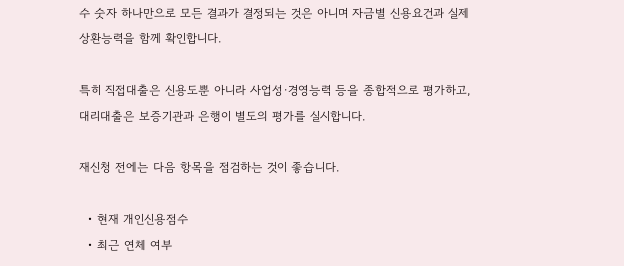수 숫자 하나만으로 모든 결과가 결정되는 것은 아니며 자금별 신용요건과 실제 상환능력을 함께 확인합니다.

특히 직접대출은 신용도뿐 아니라 사업성·경영능력 등을 종합적으로 평가하고, 대리대출은 보증기관과 은행이 별도의 평가를 실시합니다.

재신청 전에는 다음 항목을 점검하는 것이 좋습니다.

  • 현재 개인신용점수
  • 최근 연체 여부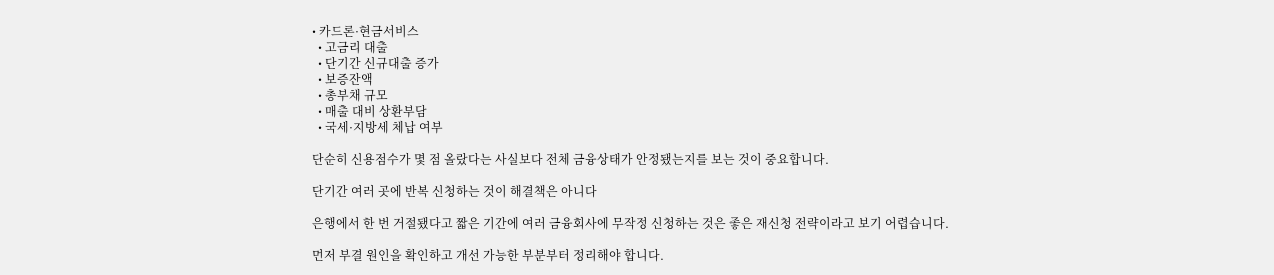• 카드론·현금서비스
  • 고금리 대출
  • 단기간 신규대출 증가
  • 보증잔액
  • 총부채 규모
  • 매출 대비 상환부담
  • 국세·지방세 체납 여부

단순히 신용점수가 몇 점 올랐다는 사실보다 전체 금융상태가 안정됐는지를 보는 것이 중요합니다.

단기간 여러 곳에 반복 신청하는 것이 해결책은 아니다

은행에서 한 번 거절됐다고 짧은 기간에 여러 금융회사에 무작정 신청하는 것은 좋은 재신청 전략이라고 보기 어렵습니다.

먼저 부결 원인을 확인하고 개선 가능한 부분부터 정리해야 합니다.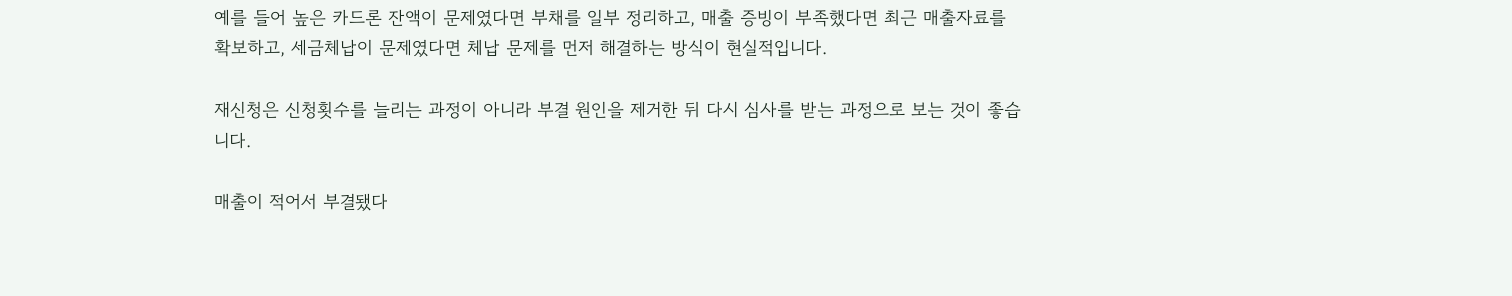예를 들어 높은 카드론 잔액이 문제였다면 부채를 일부 정리하고, 매출 증빙이 부족했다면 최근 매출자료를 확보하고, 세금체납이 문제였다면 체납 문제를 먼저 해결하는 방식이 현실적입니다.

재신청은 신청횟수를 늘리는 과정이 아니라 부결 원인을 제거한 뒤 다시 심사를 받는 과정으로 보는 것이 좋습니다.

매출이 적어서 부결됐다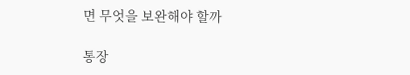면 무엇을 보완해야 할까

통장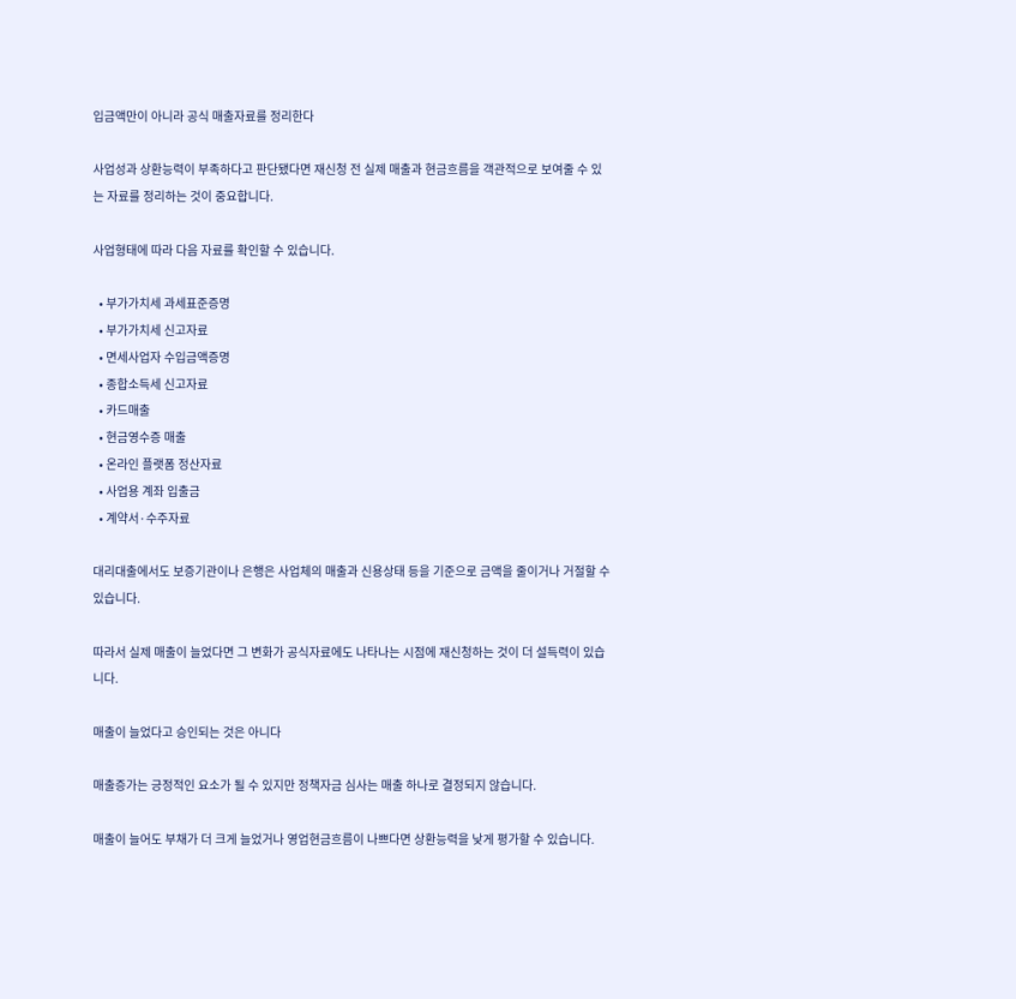입금액만이 아니라 공식 매출자료를 정리한다

사업성과 상환능력이 부족하다고 판단됐다면 재신청 전 실제 매출과 현금흐름을 객관적으로 보여줄 수 있는 자료를 정리하는 것이 중요합니다.

사업형태에 따라 다음 자료를 확인할 수 있습니다.

  • 부가가치세 과세표준증명
  • 부가가치세 신고자료
  • 면세사업자 수입금액증명
  • 종합소득세 신고자료
  • 카드매출
  • 현금영수증 매출
  • 온라인 플랫폼 정산자료
  • 사업용 계좌 입출금
  • 계약서·수주자료

대리대출에서도 보증기관이나 은행은 사업체의 매출과 신용상태 등을 기준으로 금액을 줄이거나 거절할 수 있습니다.

따라서 실제 매출이 늘었다면 그 변화가 공식자료에도 나타나는 시점에 재신청하는 것이 더 설득력이 있습니다.

매출이 늘었다고 승인되는 것은 아니다

매출증가는 긍정적인 요소가 될 수 있지만 정책자금 심사는 매출 하나로 결정되지 않습니다.

매출이 늘어도 부채가 더 크게 늘었거나 영업현금흐름이 나쁘다면 상환능력을 낮게 평가할 수 있습니다.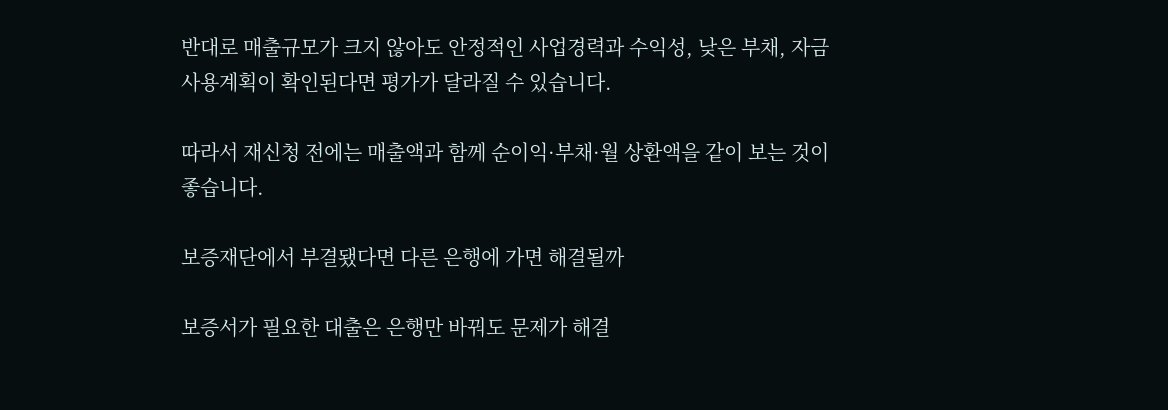반대로 매출규모가 크지 않아도 안정적인 사업경력과 수익성, 낮은 부채, 자금 사용계획이 확인된다면 평가가 달라질 수 있습니다.

따라서 재신청 전에는 매출액과 함께 순이익·부채·월 상환액을 같이 보는 것이 좋습니다.

보증재단에서 부결됐다면 다른 은행에 가면 해결될까

보증서가 필요한 대출은 은행만 바꿔도 문제가 해결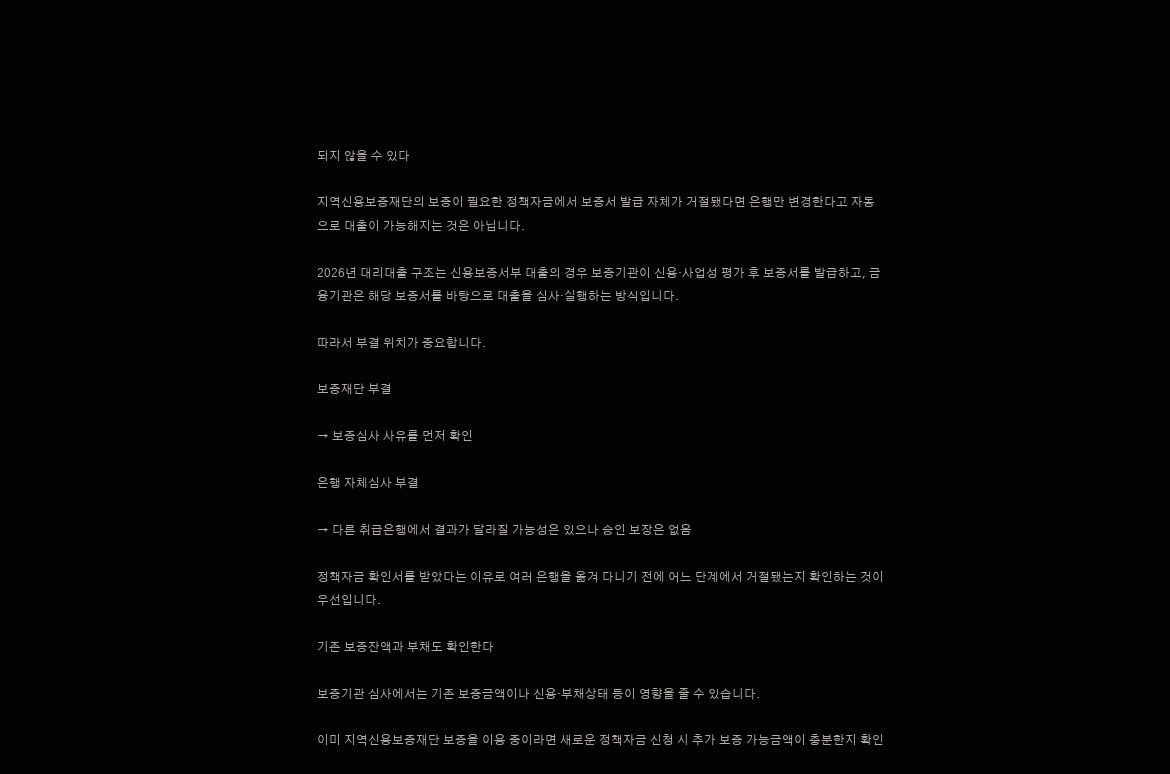되지 않을 수 있다

지역신용보증재단의 보증이 필요한 정책자금에서 보증서 발급 자체가 거절됐다면 은행만 변경한다고 자동으로 대출이 가능해지는 것은 아닙니다.

2026년 대리대출 구조는 신용보증서부 대출의 경우 보증기관이 신용·사업성 평가 후 보증서를 발급하고, 금융기관은 해당 보증서를 바탕으로 대출을 심사·실행하는 방식입니다.

따라서 부결 위치가 중요합니다.

보증재단 부결

→ 보증심사 사유를 먼저 확인

은행 자체심사 부결

→ 다른 취급은행에서 결과가 달라질 가능성은 있으나 승인 보장은 없음

정책자금 확인서를 받았다는 이유로 여러 은행을 옮겨 다니기 전에 어느 단계에서 거절됐는지 확인하는 것이 우선입니다.

기존 보증잔액과 부채도 확인한다

보증기관 심사에서는 기존 보증금액이나 신용·부채상태 등이 영향을 줄 수 있습니다.

이미 지역신용보증재단 보증을 이용 중이라면 새로운 정책자금 신청 시 추가 보증 가능금액이 충분한지 확인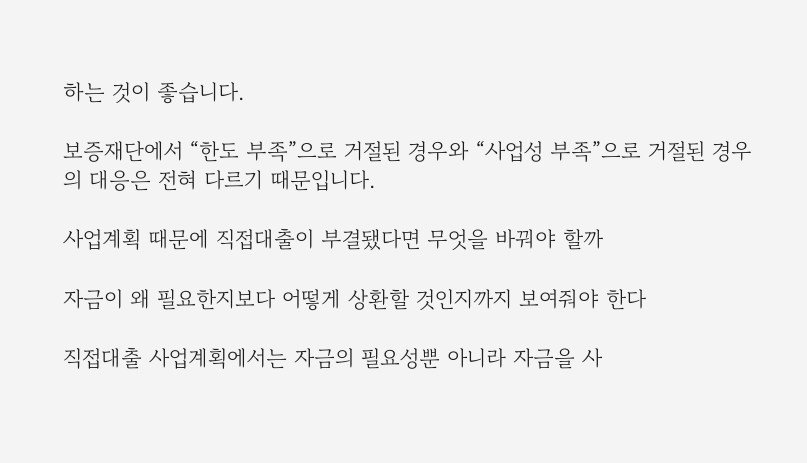하는 것이 좋습니다.

보증재단에서 “한도 부족”으로 거절된 경우와 “사업성 부족”으로 거절된 경우의 대응은 전혀 다르기 때문입니다.

사업계획 때문에 직접대출이 부결됐다면 무엇을 바꿔야 할까

자금이 왜 필요한지보다 어떻게 상환할 것인지까지 보여줘야 한다

직접대출 사업계획에서는 자금의 필요성뿐 아니라 자금을 사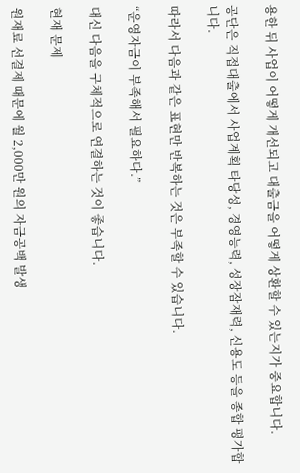용한 뒤 사업이 어떻게 개선되고 대출금을 어떻게 상환할 수 있는지가 중요합니다.

공단은 직접대출에서 사업계획 타당성, 경영능력, 성장잠재력, 신용도 등을 종합 평가합니다.

따라서 다음과 같은 표현만 반복하는 것은 부족할 수 있습니다.

“운영자금이 부족해서 필요하다.”

대신 다음을 구체적으로 연결하는 것이 좋습니다.

현재 문제

원재료 선결제 때문에 월 2,000만 원의 자금공백 발생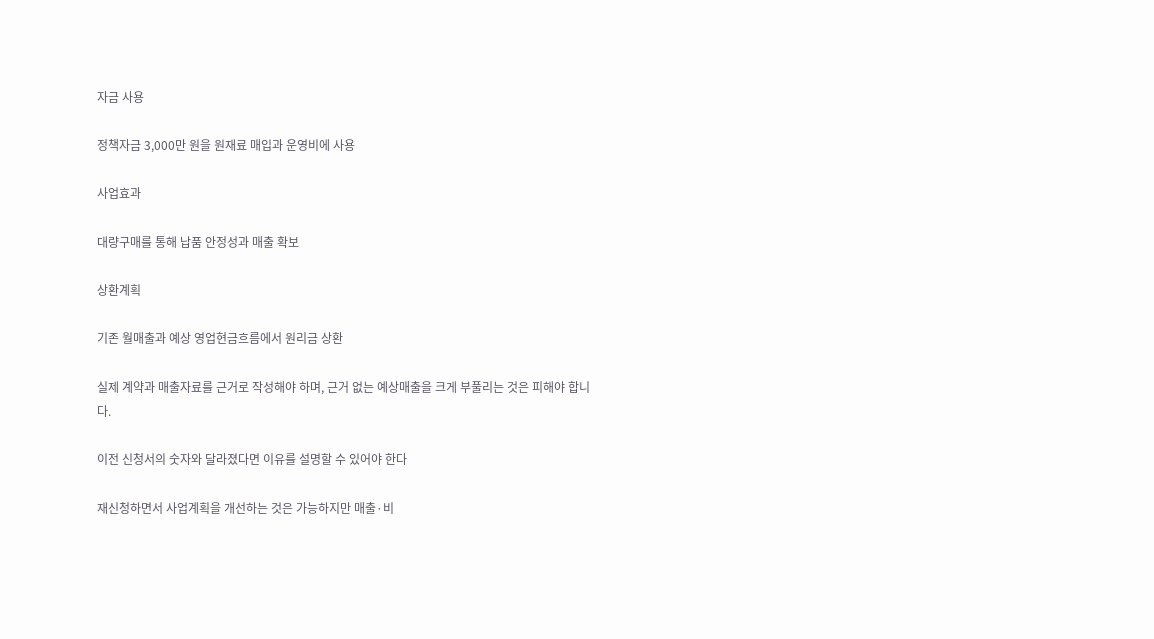자금 사용

정책자금 3,000만 원을 원재료 매입과 운영비에 사용

사업효과

대량구매를 통해 납품 안정성과 매출 확보

상환계획

기존 월매출과 예상 영업현금흐름에서 원리금 상환

실제 계약과 매출자료를 근거로 작성해야 하며, 근거 없는 예상매출을 크게 부풀리는 것은 피해야 합니다.

이전 신청서의 숫자와 달라졌다면 이유를 설명할 수 있어야 한다

재신청하면서 사업계획을 개선하는 것은 가능하지만 매출·비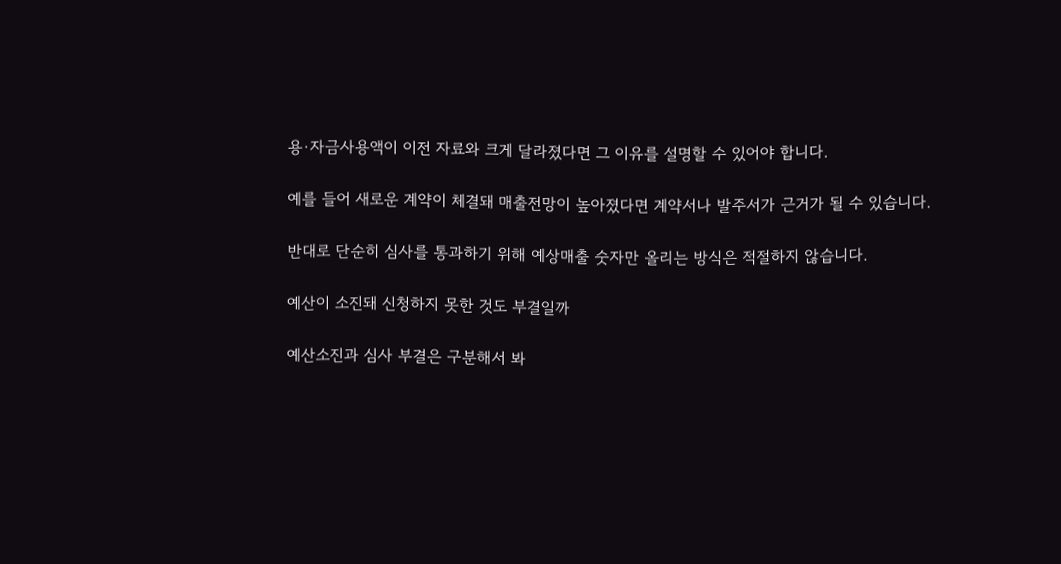용·자금사용액이 이전 자료와 크게 달라졌다면 그 이유를 설명할 수 있어야 합니다.

예를 들어 새로운 계약이 체결돼 매출전망이 높아졌다면 계약서나 발주서가 근거가 될 수 있습니다.

반대로 단순히 심사를 통과하기 위해 예상매출 숫자만 올리는 방식은 적절하지 않습니다.

예산이 소진돼 신청하지 못한 것도 부결일까

예산소진과 심사 부결은 구분해서 봐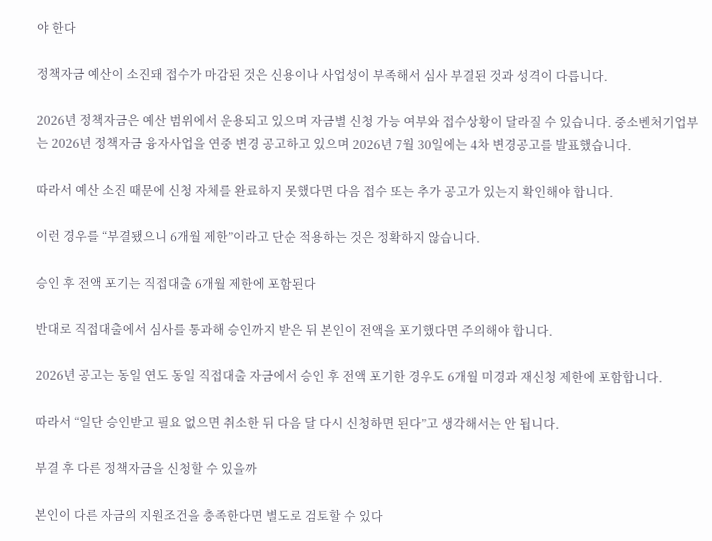야 한다

정책자금 예산이 소진돼 접수가 마감된 것은 신용이나 사업성이 부족해서 심사 부결된 것과 성격이 다릅니다.

2026년 정책자금은 예산 범위에서 운용되고 있으며 자금별 신청 가능 여부와 접수상황이 달라질 수 있습니다. 중소벤처기업부는 2026년 정책자금 융자사업을 연중 변경 공고하고 있으며 2026년 7월 30일에는 4차 변경공고를 발표했습니다.

따라서 예산 소진 때문에 신청 자체를 완료하지 못했다면 다음 접수 또는 추가 공고가 있는지 확인해야 합니다.

이런 경우를 “부결됐으니 6개월 제한”이라고 단순 적용하는 것은 정확하지 않습니다.

승인 후 전액 포기는 직접대출 6개월 제한에 포함된다

반대로 직접대출에서 심사를 통과해 승인까지 받은 뒤 본인이 전액을 포기했다면 주의해야 합니다.

2026년 공고는 동일 연도 동일 직접대출 자금에서 승인 후 전액 포기한 경우도 6개월 미경과 재신청 제한에 포함합니다.

따라서 “일단 승인받고 필요 없으면 취소한 뒤 다음 달 다시 신청하면 된다”고 생각해서는 안 됩니다.

부결 후 다른 정책자금을 신청할 수 있을까

본인이 다른 자금의 지원조건을 충족한다면 별도로 검토할 수 있다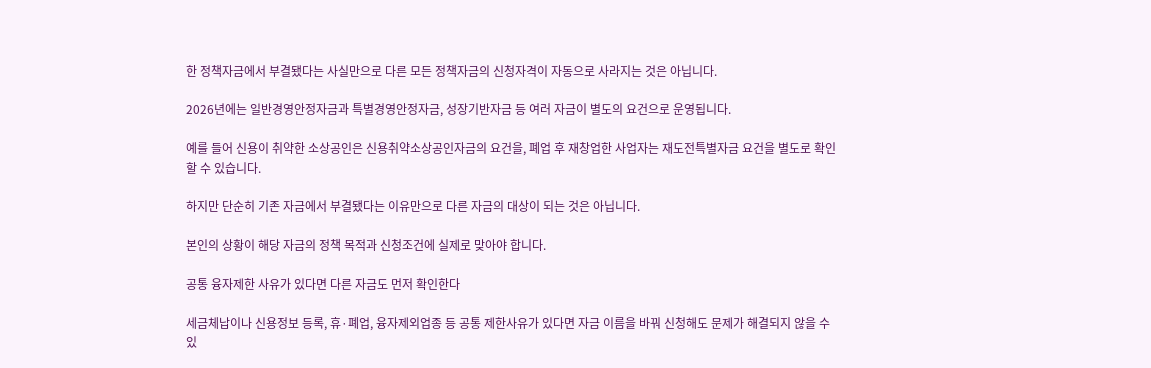한 정책자금에서 부결됐다는 사실만으로 다른 모든 정책자금의 신청자격이 자동으로 사라지는 것은 아닙니다.

2026년에는 일반경영안정자금과 특별경영안정자금, 성장기반자금 등 여러 자금이 별도의 요건으로 운영됩니다.

예를 들어 신용이 취약한 소상공인은 신용취약소상공인자금의 요건을, 폐업 후 재창업한 사업자는 재도전특별자금 요건을 별도로 확인할 수 있습니다.

하지만 단순히 기존 자금에서 부결됐다는 이유만으로 다른 자금의 대상이 되는 것은 아닙니다.

본인의 상황이 해당 자금의 정책 목적과 신청조건에 실제로 맞아야 합니다.

공통 융자제한 사유가 있다면 다른 자금도 먼저 확인한다

세금체납이나 신용정보 등록, 휴·폐업, 융자제외업종 등 공통 제한사유가 있다면 자금 이름을 바꿔 신청해도 문제가 해결되지 않을 수 있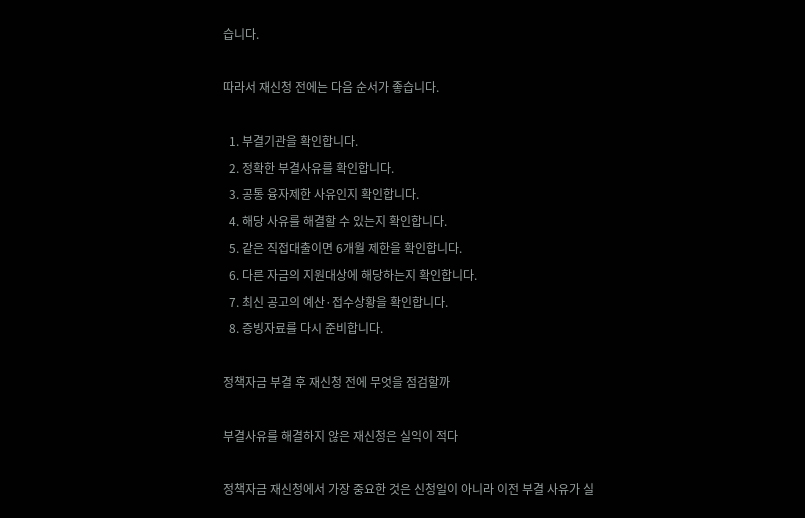습니다.

따라서 재신청 전에는 다음 순서가 좋습니다.

  1. 부결기관을 확인합니다.
  2. 정확한 부결사유를 확인합니다.
  3. 공통 융자제한 사유인지 확인합니다.
  4. 해당 사유를 해결할 수 있는지 확인합니다.
  5. 같은 직접대출이면 6개월 제한을 확인합니다.
  6. 다른 자금의 지원대상에 해당하는지 확인합니다.
  7. 최신 공고의 예산·접수상황을 확인합니다.
  8. 증빙자료를 다시 준비합니다.

정책자금 부결 후 재신청 전에 무엇을 점검할까

부결사유를 해결하지 않은 재신청은 실익이 적다

정책자금 재신청에서 가장 중요한 것은 신청일이 아니라 이전 부결 사유가 실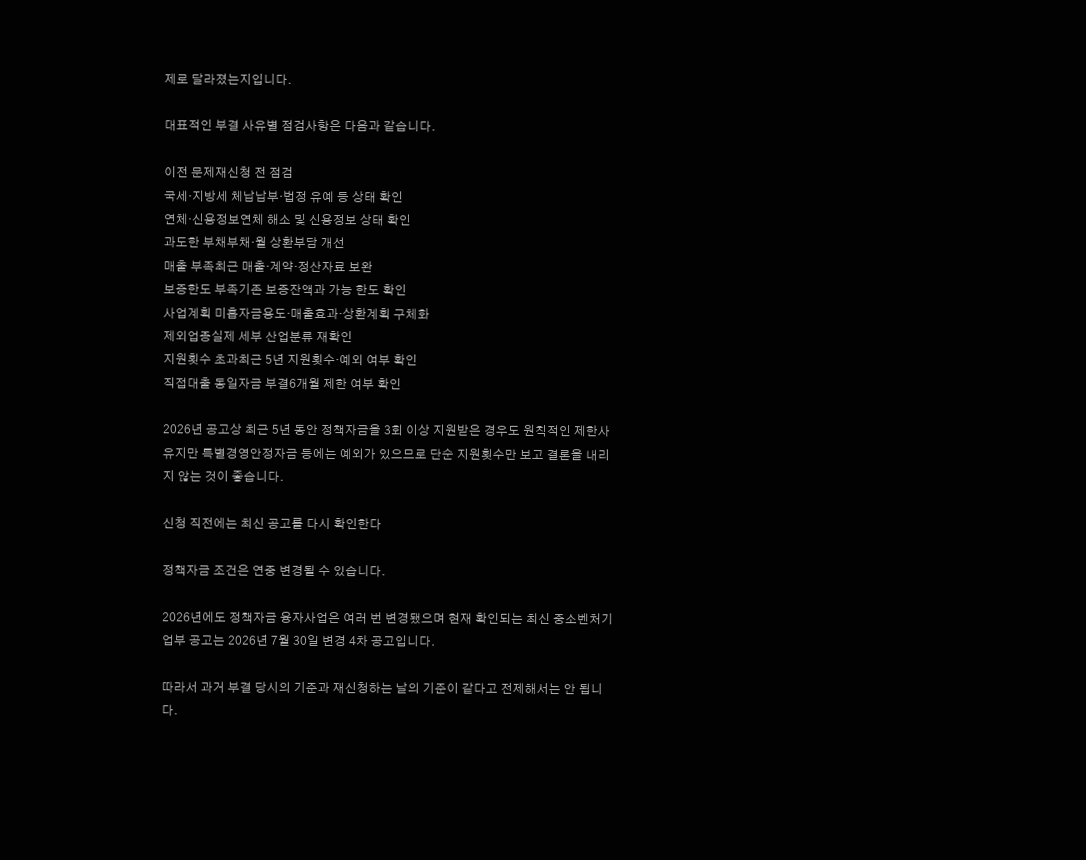제로 달라졌는지입니다.

대표적인 부결 사유별 점검사항은 다음과 같습니다.

이전 문제재신청 전 점검
국세·지방세 체납납부·법정 유예 등 상태 확인
연체·신용정보연체 해소 및 신용정보 상태 확인
과도한 부채부채·월 상환부담 개선
매출 부족최근 매출·계약·정산자료 보완
보증한도 부족기존 보증잔액과 가능 한도 확인
사업계획 미흡자금용도·매출효과·상환계획 구체화
제외업종실제 세부 산업분류 재확인
지원횟수 초과최근 5년 지원횟수·예외 여부 확인
직접대출 동일자금 부결6개월 제한 여부 확인

2026년 공고상 최근 5년 동안 정책자금을 3회 이상 지원받은 경우도 원칙적인 제한사유지만 특별경영안정자금 등에는 예외가 있으므로 단순 지원횟수만 보고 결론을 내리지 않는 것이 좋습니다.

신청 직전에는 최신 공고를 다시 확인한다

정책자금 조건은 연중 변경될 수 있습니다.

2026년에도 정책자금 융자사업은 여러 번 변경됐으며 현재 확인되는 최신 중소벤처기업부 공고는 2026년 7월 30일 변경 4차 공고입니다.

따라서 과거 부결 당시의 기준과 재신청하는 날의 기준이 같다고 전제해서는 안 됩니다.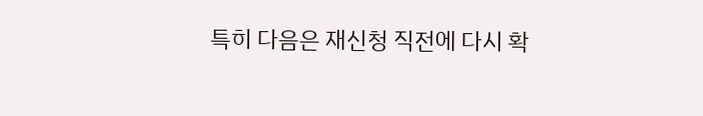특히 다음은 재신청 직전에 다시 확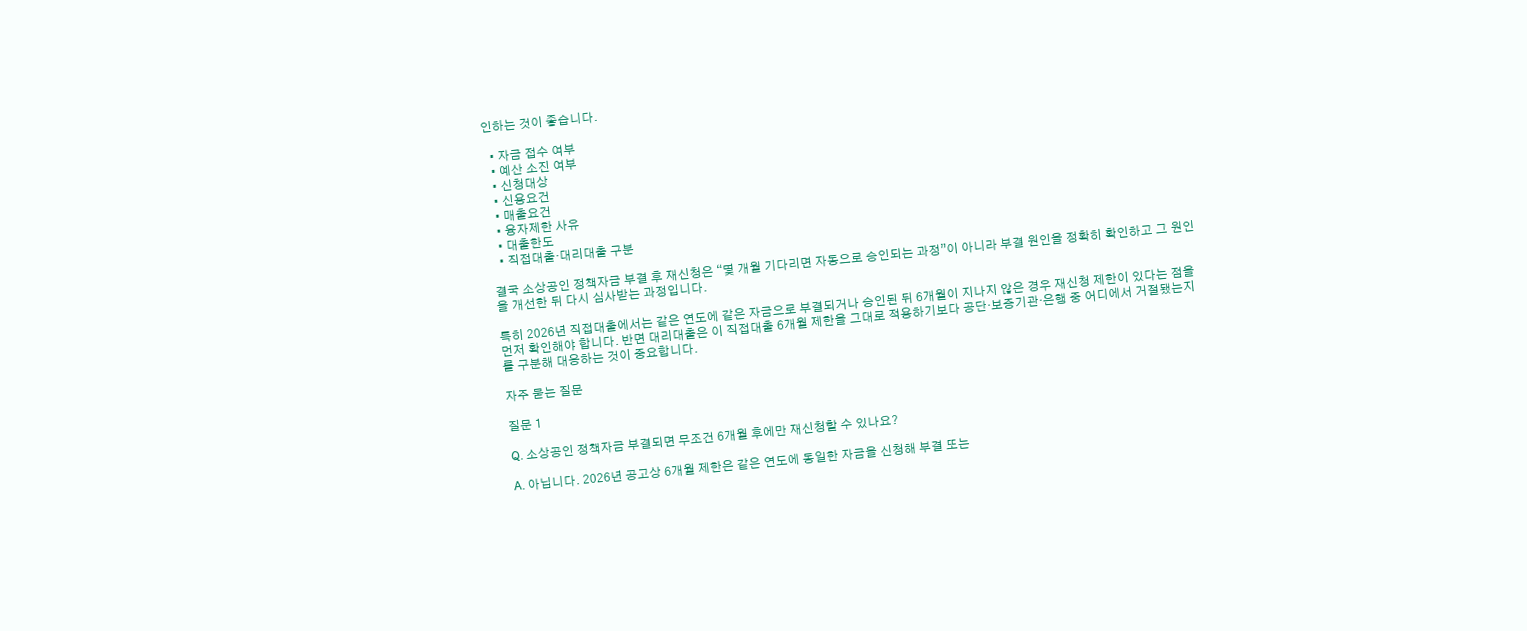인하는 것이 좋습니다.

  • 자금 접수 여부
  • 예산 소진 여부
  • 신청대상
  • 신용요건
  • 매출요건
  • 융자제한 사유
  • 대출한도
  • 직접대출·대리대출 구분

결국 소상공인 정책자금 부결 후 재신청은 “몇 개월 기다리면 자동으로 승인되는 과정”이 아니라 부결 원인을 정확히 확인하고 그 원인을 개선한 뒤 다시 심사받는 과정입니다.

특히 2026년 직접대출에서는 같은 연도에 같은 자금으로 부결되거나 승인된 뒤 6개월이 지나지 않은 경우 재신청 제한이 있다는 점을 먼저 확인해야 합니다. 반면 대리대출은 이 직접대출 6개월 제한을 그대로 적용하기보다 공단·보증기관·은행 중 어디에서 거절됐는지를 구분해 대응하는 것이 중요합니다.

자주 묻는 질문

질문 1

Q. 소상공인 정책자금 부결되면 무조건 6개월 후에만 재신청할 수 있나요?

A. 아닙니다. 2026년 공고상 6개월 제한은 같은 연도에 동일한 자금을 신청해 부결 또는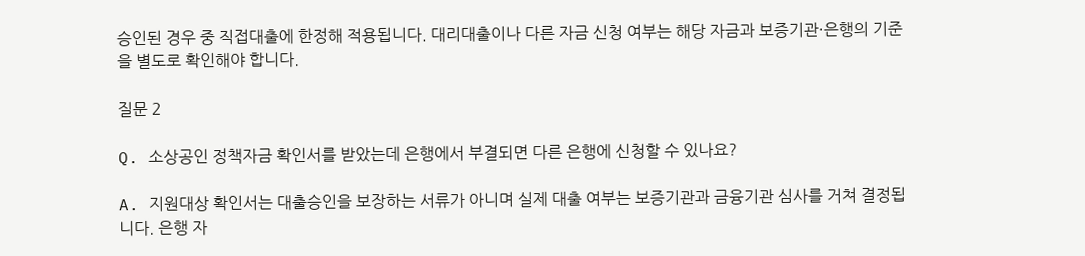승인된 경우 중 직접대출에 한정해 적용됩니다. 대리대출이나 다른 자금 신청 여부는 해당 자금과 보증기관·은행의 기준을 별도로 확인해야 합니다.

질문 2

Q. 소상공인 정책자금 확인서를 받았는데 은행에서 부결되면 다른 은행에 신청할 수 있나요?

A. 지원대상 확인서는 대출승인을 보장하는 서류가 아니며 실제 대출 여부는 보증기관과 금융기관 심사를 거쳐 결정됩니다. 은행 자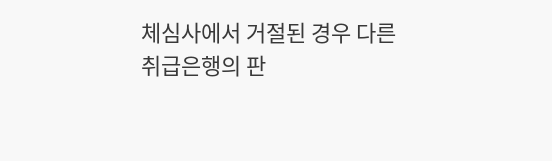체심사에서 거절된 경우 다른 취급은행의 판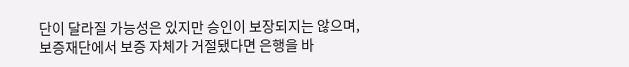단이 달라질 가능성은 있지만 승인이 보장되지는 않으며, 보증재단에서 보증 자체가 거절됐다면 은행을 바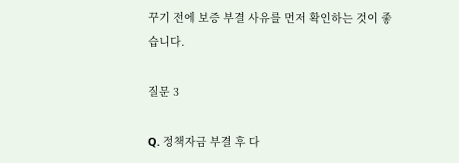꾸기 전에 보증 부결 사유를 먼저 확인하는 것이 좋습니다.

질문 3

Q. 정책자금 부결 후 다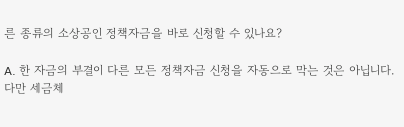른 종류의 소상공인 정책자금을 바로 신청할 수 있나요?

A. 한 자금의 부결이 다른 모든 정책자금 신청을 자동으로 막는 것은 아닙니다. 다만 세금체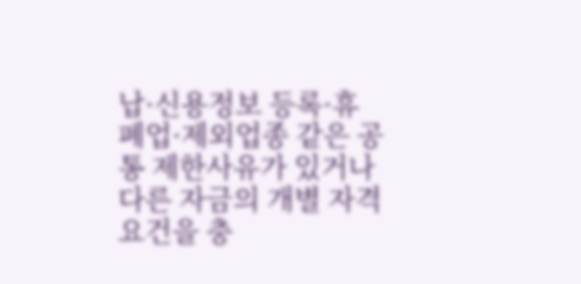납·신용정보 등록·휴폐업·제외업종 같은 공통 제한사유가 있거나 다른 자금의 개별 자격요건을 충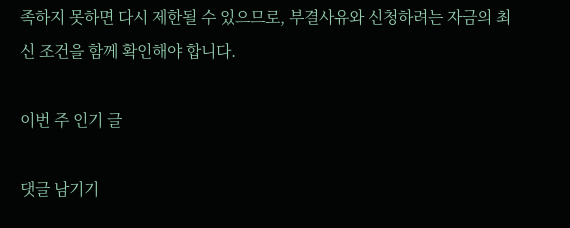족하지 못하면 다시 제한될 수 있으므로, 부결사유와 신청하려는 자금의 최신 조건을 함께 확인해야 합니다.

이번 주 인기 글

댓글 남기기